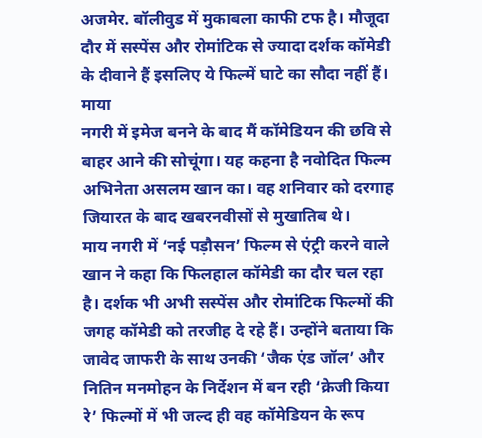अजमेर. बॉलीवुड में मुकाबला काफी टफ है। मौजूदा दौर में सस्पेंस और रोमांटिक से ज्यादा दर्शक कॉमेडी के दीवाने हैं इसलिए ये फिल्में घाटे का सौदा नहीं हैं। माया
नगरी में इमेज बनने के बाद मैं कॉमेडियन की छवि से बाहर आने की सोचूंगा। यह कहना है नवोदित फिल्म अभिनेता असलम खान का। वह शनिवार को दरगाह जियारत के बाद खबरनवीसों से मुखातिब थे।
माय नगरी में ‘नई पड़ौसन’ फिल्म से एंट्री करने वाले खान ने कहा कि फिलहाल कॉमेडी का दौर चल रहा है। दर्शक भी अभी सस्पेंस और रोमांटिक फिल्मों की जगह कॉमेडी को तरजीह दे रहे हैं। उन्होंने बताया कि जावेद जाफरी के साथ उनकी ‘जैक एंड जॉल’ और नितिन मनमोहन के निर्देशन में बन रही ‘क्रेजी किया रे’ फिल्मों में भी जल्द ही वह कॉमेडियन के रूप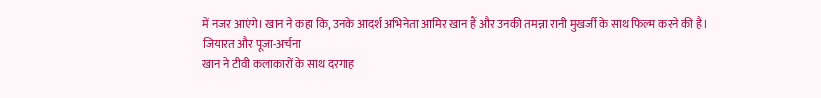में नजर आएंगे। खान ने कहा कि, उनके आदर्श अभिनेता आमिर खान हैं और उनकी तमन्ना रानी मुखर्जी के साथ फिल्म करने की है।
जियारत और पूजा-अर्चना
खान ने टीवी कलाकारों के साथ दरगाह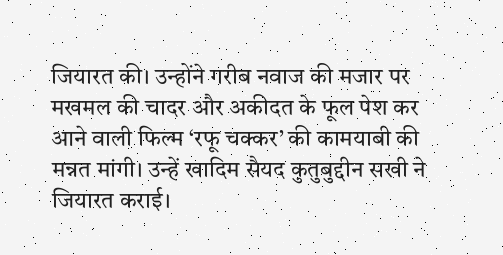जियारत की। उन्होंने गरीब नवाज की मजार पर मखमल की चादर और अकीदत के फूल पेश कर आने वाली फिल्म ‘रफू चक्कर’ की कामयाबी की मन्नत मांगी। उन्हें खादिम सैयद कुतुबुद्दीन सखी ने जियारत कराई।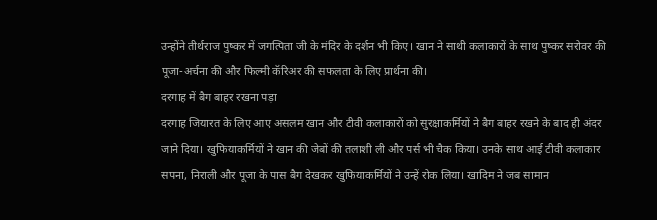उन्होंने तीर्थराज पुष्कर में जगत्पिता जी के मंदिर के दर्शन भी किए। खान ने साथी कलाकारों के साथ पुष्कर सरोवर की पूजा-अर्चना की और फिल्मी कॅरिअर की सफलता के लिए प्रार्थना की।
दरगाह में बैग बाहर रखना पड़ा
दरगाह जियारत के लिए आए असलम खान और टीवी कलाकारों को सुरक्षाकर्मियों ने बैग बाहर रखने के बाद ही अंदर जाने दिया। खुफियाकर्मियों ने खान की जेबों की तलाशी ली और पर्स भी चैक किया। उनके साथ आई टीवी कलाकार सपना, निराली और पूजा के पास बैग देखकर खुफियाकर्मियों ने उन्हें रोक लिया। खादिम ने जब सामान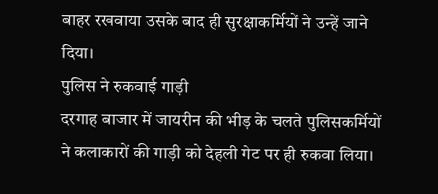बाहर रखवाया उसके बाद ही सुरक्षाकर्मियों ने उन्हें जाने दिया।
पुलिस ने रुकवाई गाड़ी
दरगाह बाजार में जायरीन की भीड़ के चलते पुलिसकर्मियों ने कलाकारों की गाड़ी को देहली गेट पर ही रुकवा लिया।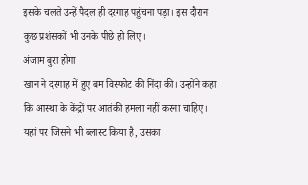इसके चलते उन्हें पैदल ही दरगाह पहुंचना पड़ा। इस दौरान कुछ प्रशंसकों भी उनके पीछे हो लिए।
अंजाम बुरा होगा
खान ने दरगाह में हुए बम विस्फोट की निंदा की। उन्होंने कहा कि आस्था के केंद्रों पर आतंकी हमला नहीं करना चाहिए। यहां पर जिसने भी ब्लास्ट किया है, उसका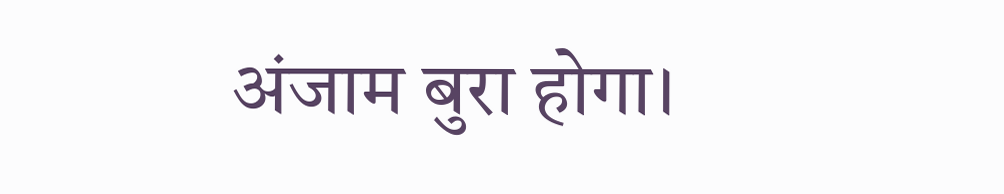अंजाम बुरा होगा।